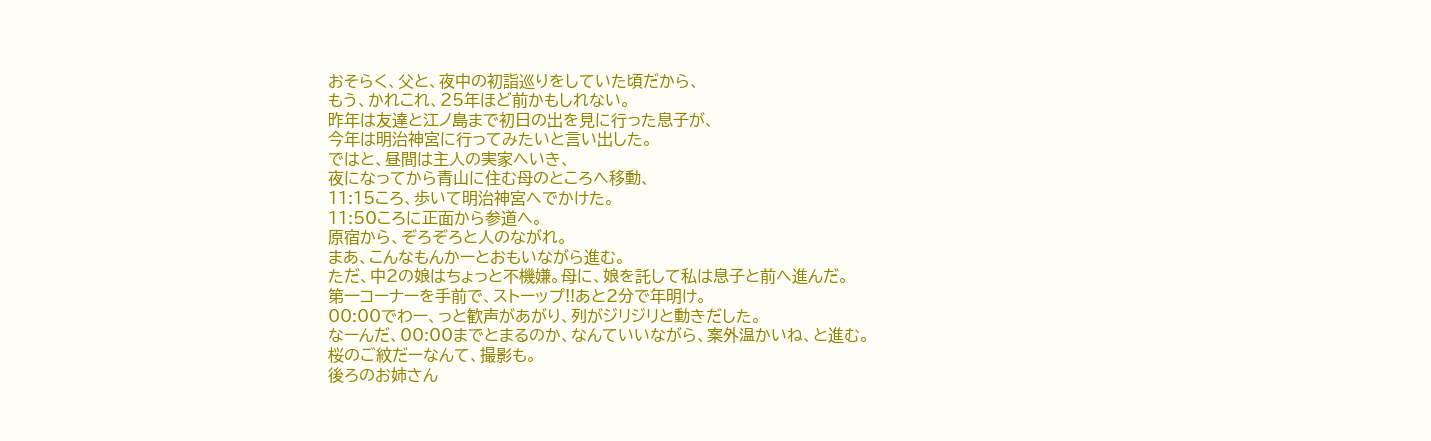おそらく、父と、夜中の初詣巡りをしていた頃だから、
もう、かれこれ、25年ほど前かもしれない。
昨年は友達と江ノ島まで初日の出を見に行った息子が、
今年は明治神宮に行ってみたいと言い出した。
ではと、昼間は主人の実家へいき、
夜になってから青山に住む母のところへ移動、
11:15ころ、歩いて明治神宮へでかけた。
11:50ころに正面から参道へ。
原宿から、ぞろぞろと人のながれ。
まあ、こんなもんかーとおもいながら進む。
ただ、中2の娘はちょっと不機嫌。母に、娘を託して私は息子と前へ進んだ。
第一コーナーを手前で、ストーップ!!あと2分で年明け。
00:00でわー、っと歓声があがり、列がジリジリと動きだした。
なーんだ、00:00までとまるのか、なんていいながら、案外温かいね、と進む。
桜のご紋だーなんて、撮影も。
後ろのお姉さん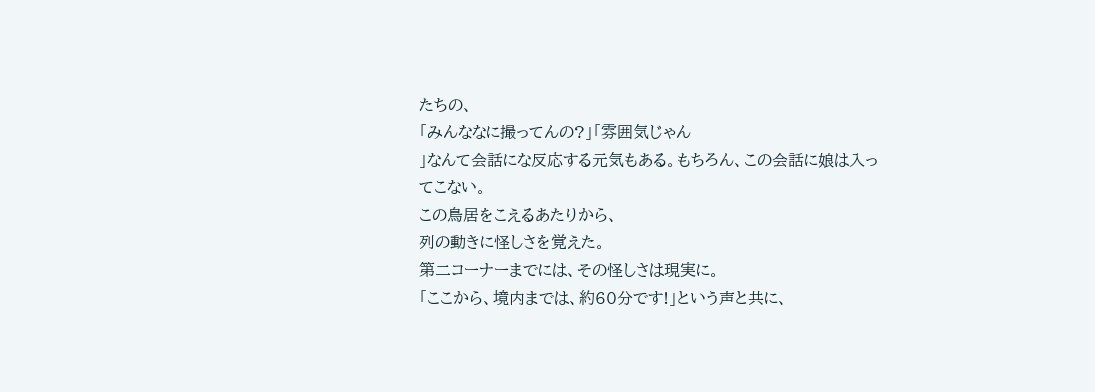たちの、
「みんななに撮ってんの?」「雰囲気じゃん
」なんて会話にな反応する元気もある。もちろん、この会話に娘は入ってこない。
この鳥居をこえるあたりから、
列の動きに怪しさを覚えた。
第二コーナーまでには、その怪しさは現実に。
「ここから、境内までは、約60分です!」という声と共に、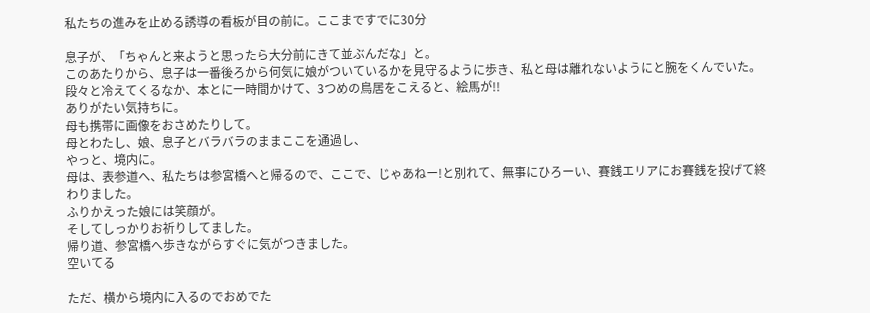私たちの進みを止める誘導の看板が目の前に。ここまですでに30分

息子が、「ちゃんと来ようと思ったら大分前にきて並ぶんだな」と。
このあたりから、息子は一番後ろから何気に娘がついているかを見守るように歩き、私と母は離れないようにと腕をくんでいた。
段々と冷えてくるなか、本とに一時間かけて、3つめの鳥居をこえると、絵馬が!!
ありがたい気持ちに。
母も携帯に画像をおさめたりして。
母とわたし、娘、息子とバラバラのままここを通過し、
やっと、境内に。
母は、表参道へ、私たちは参宮橋へと帰るので、ここで、じゃあねー!と別れて、無事にひろーい、賽銭エリアにお賽銭を投げて終わりました。
ふりかえった娘には笑顔が。
そしてしっかりお祈りしてました。
帰り道、参宮橋へ歩きながらすぐに気がつきました。
空いてる

ただ、横から境内に入るのでおめでた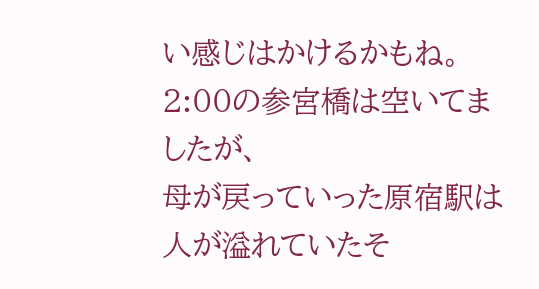い感じはかけるかもね。
2:00の参宮橋は空いてましたが、
母が戻っていった原宿駅は人が溢れていたそ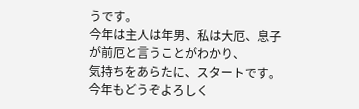うです。
今年は主人は年男、私は大厄、息子が前厄と言うことがわかり、
気持ちをあらたに、スタートです。
今年もどうぞよろしく